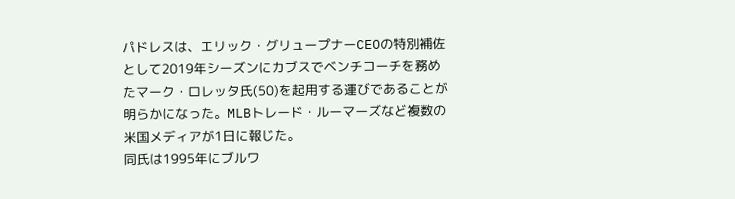パドレスは、エリック・グリュープナーCEOの特別補佐として2019年シーズンにカブスでベンチコーチを務めたマーク・ロレッタ氏(50)を起用する運びであることが明らかになった。MLBトレード・ルーマーズなど複数の米国メディアが1日に報じた。
同氏は1995年にブルワ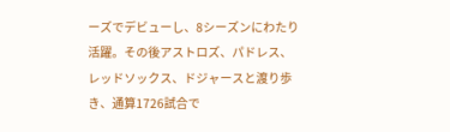ーズでデビューし、8シーズンにわたり活躍。その後アストロズ、パドレス、レッドソックス、ドジャースと渡り歩き、通算1726試合で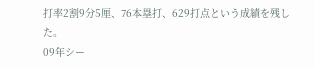打率2割9分5厘、76本塁打、629打点という成績を残した。
09年シー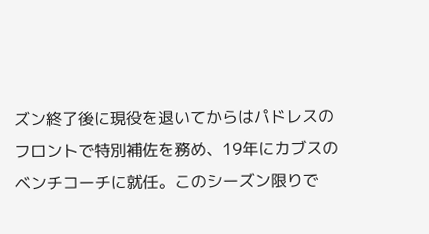ズン終了後に現役を退いてからはパドレスのフロントで特別補佐を務め、19年にカブスのベンチコーチに就任。このシーズン限りで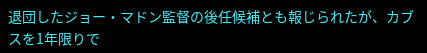退団したジョー・マドン監督の後任候補とも報じられたが、カブスを1年限りで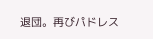退団。再びパドレス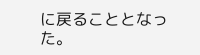に戻ることとなった。